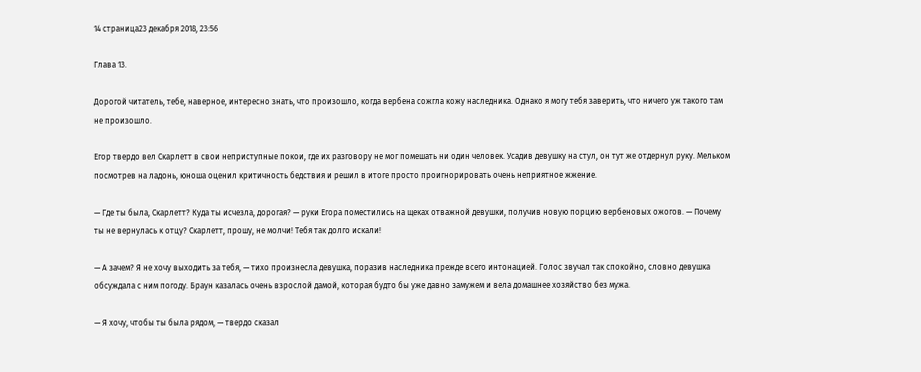14 страница23 декабря 2018, 23:56

Глава 13.

Дорогой читатель, тебе, наверное, интересно знать, что произошло, когда вербена сожгла кожу наследника. Однако я могу тебя заверить, что ничего уж такого там не произошло.

Егор твердо вел Скарлетт в свои неприступные покои, где их разговору не мог помешать ни один человек. Усадив девушку на стул, он тут же отдернул руку. Мельком посмотрев на ладонь, юноша оценил критичность бедствия и решил в итоге просто проигнорировать очень неприятное жжение.

— Где ты была, Скарлетт? Куда ты исчезла, дорогая? — руки Егора поместились на щеках отважной девушки, получив новую порцию вербеновых ожогов. — Почему ты не вернулась к отцу? Скарлетт, прошу, не молчи! Тебя так долго искали!

— А зачем? Я не хочу выходить за тебя, — тихо произнесла девушка, поразив наследника прежде всего интонацией. Голос звучал так спокойно, словно девушка обсуждала с ним погоду. Браун казалась очень взрослой дамой, которая будто бы уже давно замужем и вела домашнее хозяйство без мужа.

— Я хочу, чтобы ты была рядом, — твердо сказал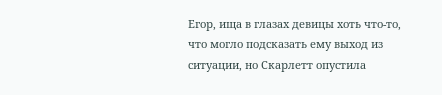Егор, ища в глазах девицы хоть что-то, что могло подсказать ему выход из ситуации, но Скарлетт опустила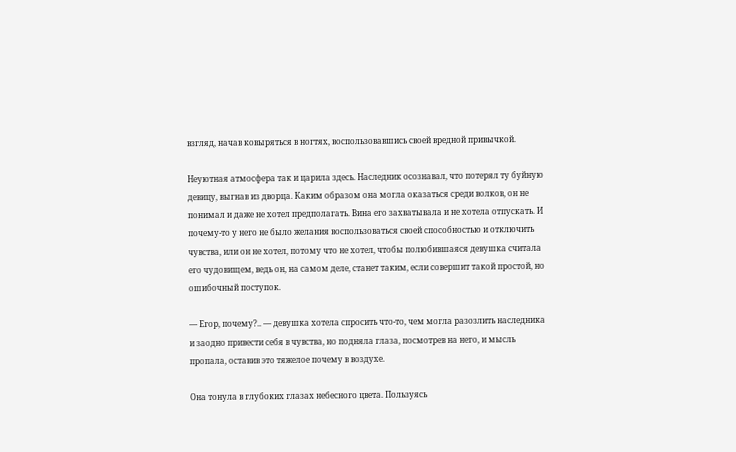взгляд, начав ковыряться в ногтях, воспользовавшись своей вредной привычкой.

Неуютная атмосфера так и царила здесь. Наследник осознавал, что потерял ту буйную девицу, выгнав из дворца. Каким образом она могла оказаться среди волков, он не понимал и даже не хотел предполагать. Вина его захватывала и не хотела отпускать. И почему-то у него не было желания воспользоваться своей способностью и отключить чувства, или он не хотел, потому что не хотел, чтобы полюбившаяся девушка считала его чудовищем, ведь он, на самом деле, станет таким, если совершит такой простой, но ошибочный поступок.

— Егор, почему?.. — девушка хотела спросить что-то, чем могла разозлить наследника и заодно привести себя в чувства, но подняла глаза, посмотрев на него, и мысль пропала, оставив это тяжелое почему в воздухе.

Она тонула в глубоких глазах небесного цвета. Пользуясь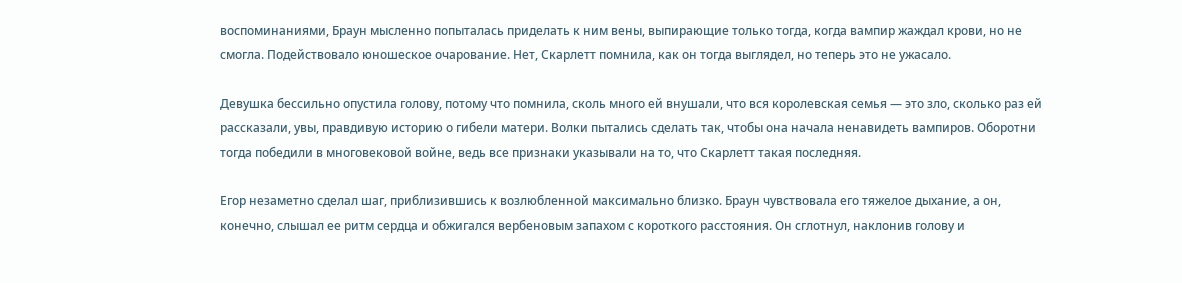воспоминаниями, Браун мысленно попыталась приделать к ним вены, выпирающие только тогда, когда вампир жаждал крови, но не смогла. Подействовало юношеское очарование. Нет, Скарлетт помнила, как он тогда выглядел, но теперь это не ужасало.

Девушка бессильно опустила голову, потому что помнила, сколь много ей внушали, что вся королевская семья — это зло, сколько раз ей рассказали, увы, правдивую историю о гибели матери. Волки пытались сделать так, чтобы она начала ненавидеть вампиров. Оборотни тогда победили в многовековой войне, ведь все признаки указывали на то, что Скарлетт такая последняя.

Егор незаметно сделал шаг, приблизившись к возлюбленной максимально близко. Браун чувствовала его тяжелое дыхание, а он, конечно, слышал ее ритм сердца и обжигался вербеновым запахом с короткого расстояния. Он сглотнул, наклонив голову и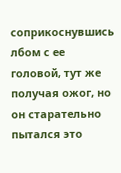соприкоснувшись лбом с ее головой, тут же получая ожог, но он старательно пытался это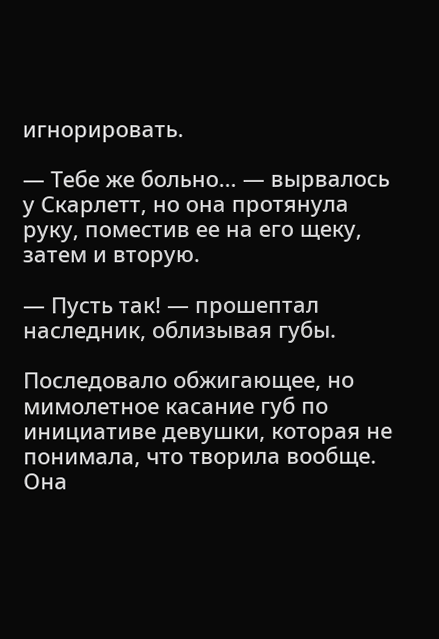игнорировать.

— Тебе же больно… — вырвалось у Скарлетт, но она протянула руку, поместив ее на его щеку, затем и вторую.

— Пусть так! — прошептал наследник, облизывая губы.

Последовало обжигающее, но мимолетное касание губ по инициативе девушки, которая не понимала, что творила вообще. Она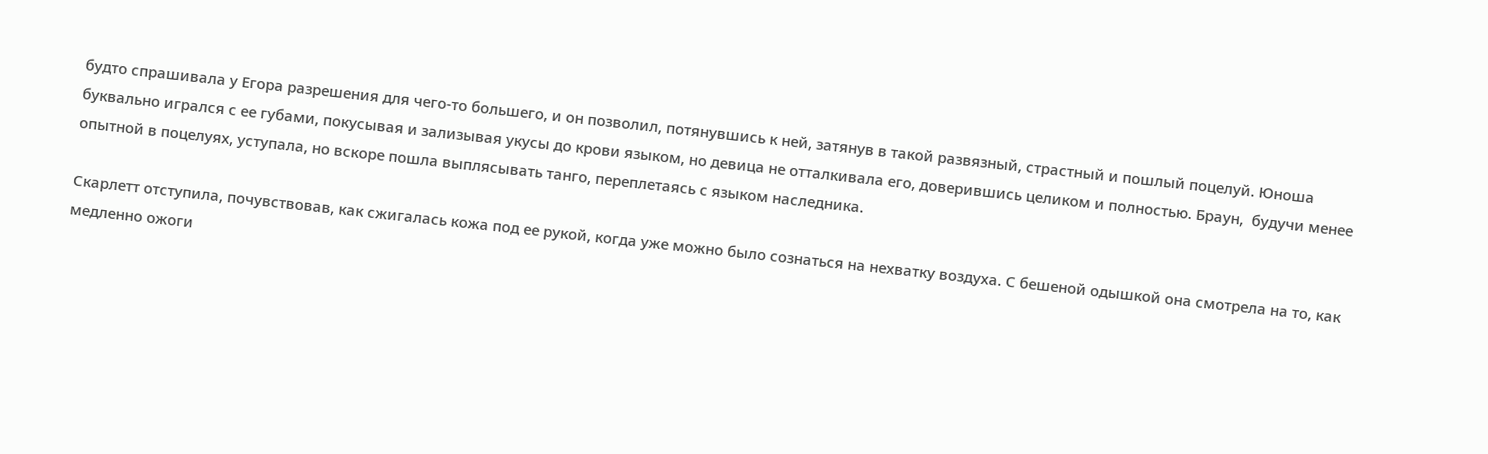будто спрашивала у Егора разрешения для чего-то большего, и он позволил, потянувшись к ней, затянув в такой развязный, страстный и пошлый поцелуй. Юноша буквально игрался с ее губами, покусывая и зализывая укусы до крови языком, но девица не отталкивала его, доверившись целиком и полностью. Браун,  будучи менее опытной в поцелуях, уступала, но вскоре пошла выплясывать танго, переплетаясь с языком наследника.

Скарлетт отступила, почувствовав, как сжигалась кожа под ее рукой, когда уже можно было сознаться на нехватку воздуха. С бешеной одышкой она смотрела на то, как медленно ожоги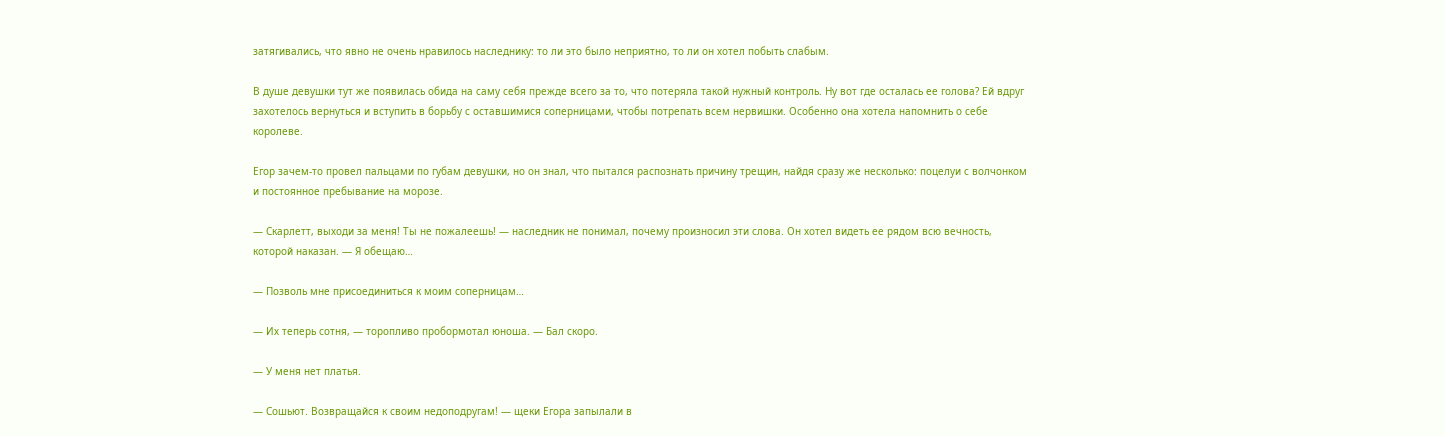затягивались, что явно не очень нравилось наследнику: то ли это было неприятно, то ли он хотел побыть слабым.

В душе девушки тут же появилась обида на саму себя прежде всего за то, что потеряла такой нужный контроль. Ну вот где осталась ее голова? Ей вдруг захотелось вернуться и вступить в борьбу с оставшимися соперницами, чтобы потрепать всем нервишки. Особенно она хотела напомнить о себе королеве.

Егор зачем-то провел пальцами по губам девушки, но он знал, что пытался распознать причину трещин, найдя сразу же несколько: поцелуи с волчонком и постоянное пребывание на морозе.

— Скарлетт, выходи за меня! Ты не пожалеешь! — наследник не понимал, почему произносил эти слова. Он хотел видеть ее рядом всю вечность, которой наказан. — Я обещаю…

— Позволь мне присоединиться к моим соперницам…

— Их теперь сотня, — торопливо пробормотал юноша. — Бал скоро.

— У меня нет платья.

— Сошьют. Возвращайся к своим недоподругам! — щеки Егора запылали в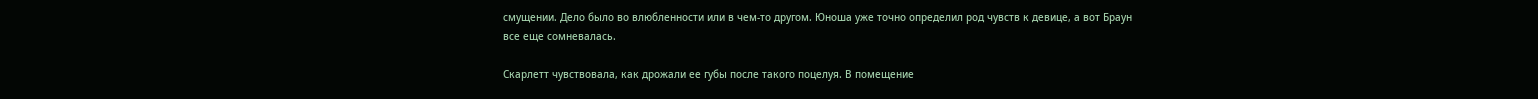смущении. Дело было во влюбленности или в чем-то другом. Юноша уже точно определил род чувств к девице, а вот Браун все еще сомневалась.

Скарлетт чувствовала, как дрожали ее губы после такого поцелуя. В помещение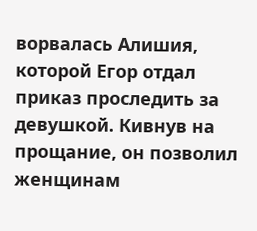ворвалась Алишия, которой Егор отдал приказ проследить за девушкой. Кивнув на прощание, он позволил женщинам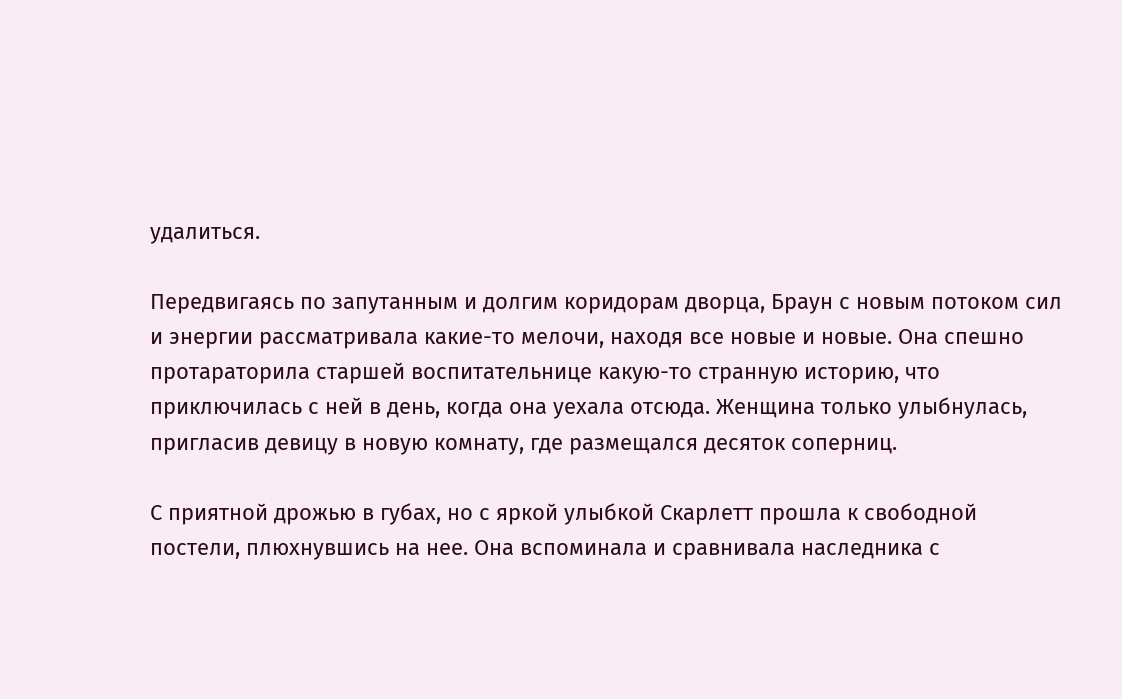удалиться.

Передвигаясь по запутанным и долгим коридорам дворца, Браун с новым потоком сил и энергии рассматривала какие-то мелочи, находя все новые и новые. Она спешно протараторила старшей воспитательнице какую-то странную историю, что приключилась с ней в день, когда она уехала отсюда. Женщина только улыбнулась, пригласив девицу в новую комнату, где размещался десяток соперниц.

С приятной дрожью в губах, но с яркой улыбкой Скарлетт прошла к свободной постели, плюхнувшись на нее. Она вспоминала и сравнивала наследника с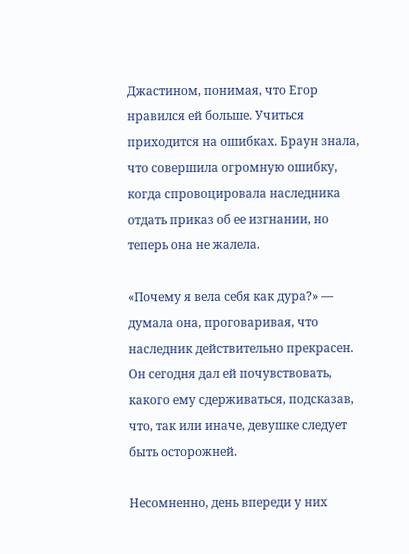Джастином, понимая, что Егор нравился ей больше. Учиться приходится на ошибках. Браун знала, что совершила огромную ошибку, когда спровоцировала наследника отдать приказ об ее изгнании, но теперь она не жалела.

«Почему я вела себя как дура?» — думала она, проговаривая, что наследник действительно прекрасен. Он сегодня дал ей почувствовать, какого ему сдерживаться, подсказав, что, так или иначе, девушке следует быть осторожней.

Несомненно, день впереди у них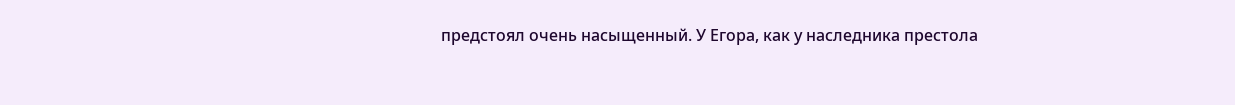предстоял очень насыщенный. У Егора, как у наследника престола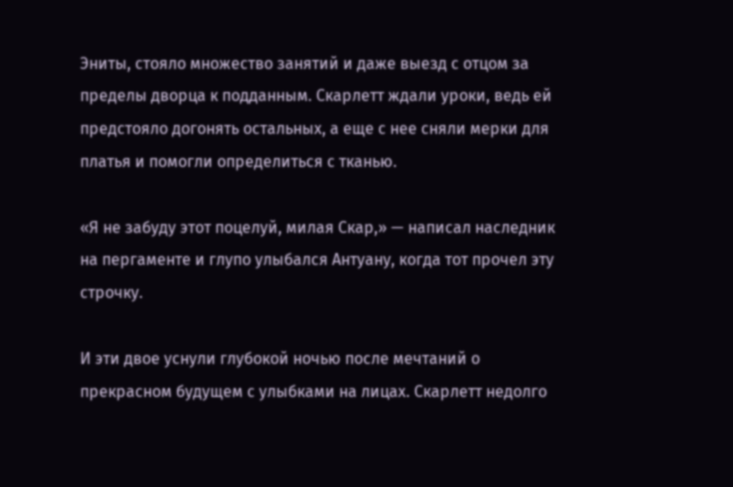Эниты, стояло множество занятий и даже выезд с отцом за пределы дворца к подданным. Скарлетт ждали уроки, ведь ей предстояло догонять остальных, а еще с нее сняли мерки для платья и помогли определиться с тканью.

«Я не забуду этот поцелуй, милая Скар,» — написал наследник на пергаменте и глупо улыбался Антуану, когда тот прочел эту строчку.

И эти двое уснули глубокой ночью после мечтаний о прекрасном будущем с улыбками на лицах. Скарлетт недолго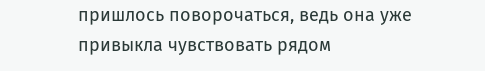пришлось поворочаться, ведь она уже привыкла чувствовать рядом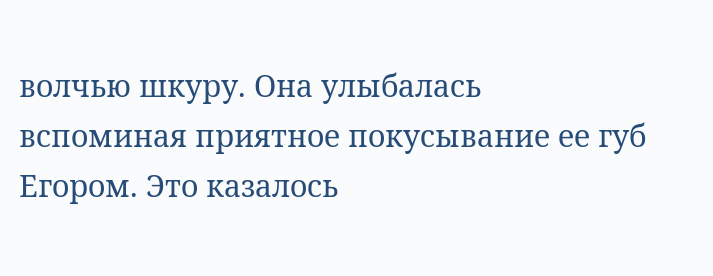волчью шкуру. Она улыбалась вспоминая приятное покусывание ее губ Егором. Это казалось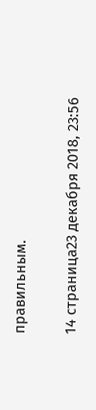правильным.

14 страница23 декабря 2018, 23:56